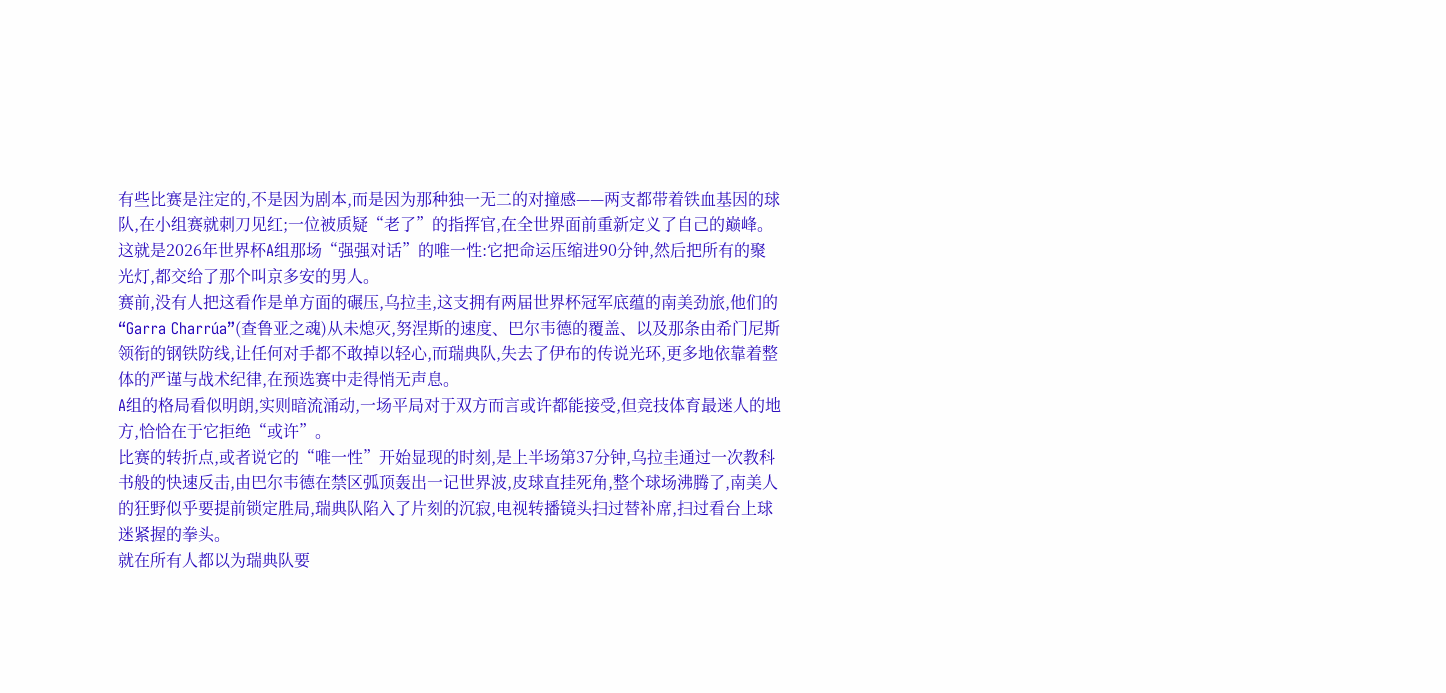有些比赛是注定的,不是因为剧本,而是因为那种独一无二的对撞感——两支都带着铁血基因的球队,在小组赛就刺刀见红;一位被质疑“老了”的指挥官,在全世界面前重新定义了自己的巅峰。
这就是2026年世界杯A组那场“强强对话”的唯一性:它把命运压缩进90分钟,然后把所有的聚光灯,都交给了那个叫京多安的男人。
赛前,没有人把这看作是单方面的碾压,乌拉圭,这支拥有两届世界杯冠军底蕴的南美劲旅,他们的“Garra Charrúa”(查鲁亚之魂)从未熄灭,努涅斯的速度、巴尔韦德的覆盖、以及那条由希门尼斯领衔的钢铁防线,让任何对手都不敢掉以轻心,而瑞典队,失去了伊布的传说光环,更多地依靠着整体的严谨与战术纪律,在预选赛中走得悄无声息。
A组的格局看似明朗,实则暗流涌动,一场平局对于双方而言或许都能接受,但竞技体育最迷人的地方,恰恰在于它拒绝“或许”。
比赛的转折点,或者说它的“唯一性”开始显现的时刻,是上半场第37分钟,乌拉圭通过一次教科书般的快速反击,由巴尔韦德在禁区弧顶轰出一记世界波,皮球直挂死角,整个球场沸腾了,南美人的狂野似乎要提前锁定胜局,瑞典队陷入了片刻的沉寂,电视转播镜头扫过替补席,扫过看台上球迷紧握的拳头。
就在所有人都以为瑞典队要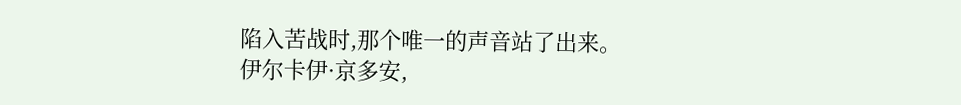陷入苦战时,那个唯一的声音站了出来。
伊尔卡伊·京多安,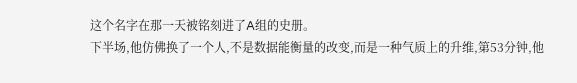这个名字在那一天被铭刻进了A组的史册。
下半场,他仿佛换了一个人,不是数据能衡量的改变,而是一种气质上的升维,第53分钟,他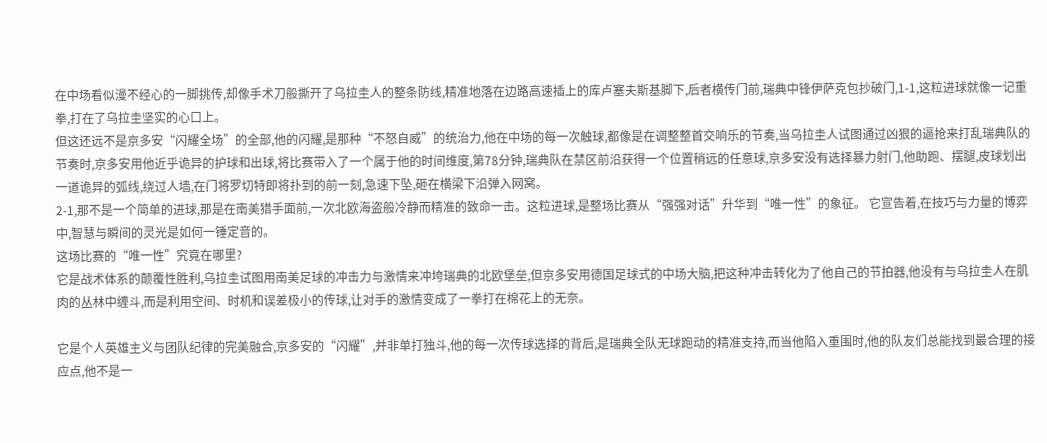在中场看似漫不经心的一脚挑传,却像手术刀般撕开了乌拉圭人的整条防线,精准地落在边路高速插上的库卢塞夫斯基脚下,后者横传门前,瑞典中锋伊萨克包抄破门,1-1,这粒进球就像一记重拳,打在了乌拉圭坚实的心口上。
但这还远不是京多安“闪耀全场”的全部,他的闪耀,是那种“不怒自威”的统治力,他在中场的每一次触球,都像是在调整整首交响乐的节奏,当乌拉圭人试图通过凶狠的逼抢来打乱瑞典队的节奏时,京多安用他近乎诡异的护球和出球,将比赛带入了一个属于他的时间维度,第78分钟,瑞典队在禁区前沿获得一个位置稍远的任意球,京多安没有选择暴力射门,他助跑、摆腿,皮球划出一道诡异的弧线,绕过人墙,在门将罗切特即将扑到的前一刻,急速下坠,砸在横梁下沿弹入网窝。
2-1,那不是一个简单的进球,那是在南美猎手面前,一次北欧海盗般冷静而精准的致命一击。这粒进球,是整场比赛从“强强对话”升华到“唯一性”的象征。 它宣告着,在技巧与力量的博弈中,智慧与瞬间的灵光是如何一锤定音的。
这场比赛的“唯一性”究竟在哪里?
它是战术体系的颠覆性胜利,乌拉圭试图用南美足球的冲击力与激情来冲垮瑞典的北欧堡垒,但京多安用德国足球式的中场大脑,把这种冲击转化为了他自己的节拍器,他没有与乌拉圭人在肌肉的丛林中缠斗,而是利用空间、时机和误差极小的传球,让对手的激情变成了一拳打在棉花上的无奈。

它是个人英雄主义与团队纪律的完美融合,京多安的“闪耀”,并非单打独斗,他的每一次传球选择的背后,是瑞典全队无球跑动的精准支持,而当他陷入重围时,他的队友们总能找到最合理的接应点,他不是一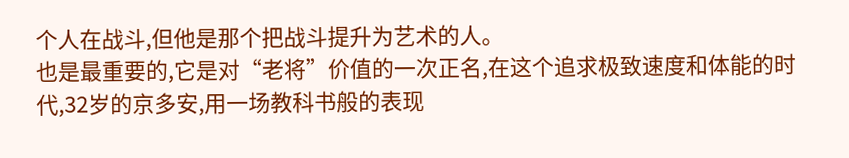个人在战斗,但他是那个把战斗提升为艺术的人。
也是最重要的,它是对“老将”价值的一次正名,在这个追求极致速度和体能的时代,32岁的京多安,用一场教科书般的表现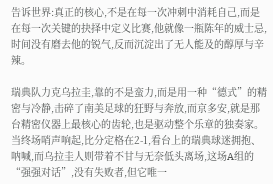告诉世界:真正的核心,不是在每一次冲刺中消耗自己,而是在每一次关键的抉择中定义比赛,他就像一瓶陈年的威士忌,时间没有磨去他的锐气,反而沉淀出了无人能及的醇厚与辛辣。

瑞典队力克乌拉圭,靠的不是蛮力,而是用一种“德式”的精密与冷静,击碎了南美足球的狂野与奔放,而京多安,就是那台精密仪器上最核心的齿轮,也是驱动整个乐章的独奏家。
当终场哨声响起,比分定格在2-1,看台上的瑞典球迷拥抱、呐喊,而乌拉圭人则带着不甘与无奈低头离场,这场A组的“强强对话”,没有失败者,但它唯一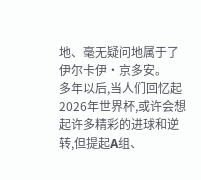地、毫无疑问地属于了伊尔卡伊·京多安。
多年以后,当人们回忆起2026年世界杯,或许会想起许多精彩的进球和逆转,但提起A组、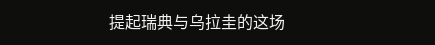提起瑞典与乌拉圭的这场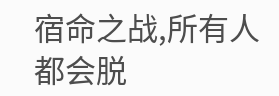宿命之战,所有人都会脱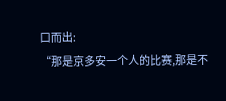口而出:
“那是京多安一个人的比赛,那是不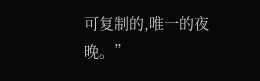可复制的,唯一的夜晚。”